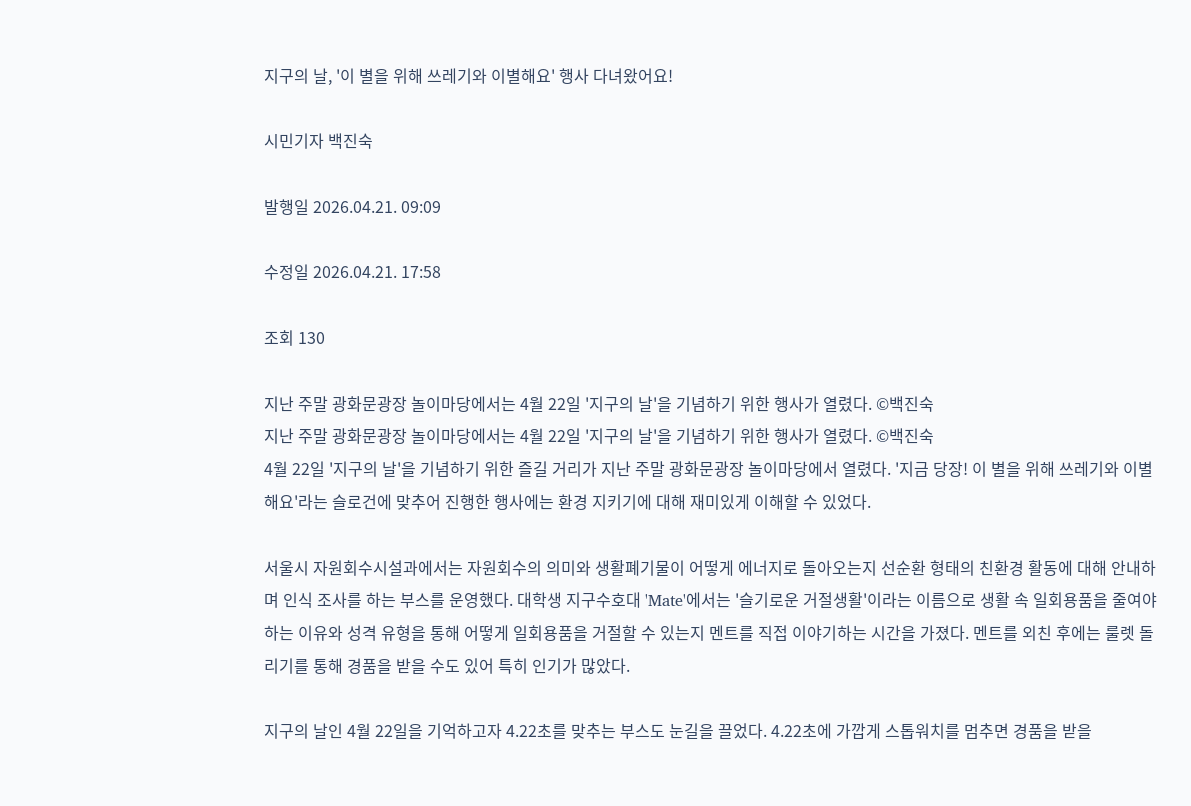지구의 날, '이 별을 위해 쓰레기와 이별해요' 행사 다녀왔어요!

시민기자 백진숙

발행일 2026.04.21. 09:09

수정일 2026.04.21. 17:58

조회 130

지난 주말 광화문광장 놀이마당에서는 4월 22일 '지구의 날'을 기념하기 위한 행사가 열렸다. ©백진숙
지난 주말 광화문광장 놀이마당에서는 4월 22일 '지구의 날'을 기념하기 위한 행사가 열렸다. ©백진숙
4월 22일 '지구의 날'을 기념하기 위한 즐길 거리가 지난 주말 광화문광장 놀이마당에서 열렸다. '지금 당장! 이 별을 위해 쓰레기와 이별해요'라는 슬로건에 맞추어 진행한 행사에는 환경 지키기에 대해 재미있게 이해할 수 있었다.

서울시 자원회수시설과에서는 자원회수의 의미와 생활폐기물이 어떻게 에너지로 돌아오는지 선순환 형태의 친환경 활동에 대해 안내하며 인식 조사를 하는 부스를 운영했다. 대학생 지구수호대 'Mate'에서는 '슬기로운 거절생활'이라는 이름으로 생활 속 일회용품을 줄여야 하는 이유와 성격 유형을 통해 어떻게 일회용품을 거절할 수 있는지 멘트를 직접 이야기하는 시간을 가졌다. 멘트를 외친 후에는 룰렛 돌리기를 통해 경품을 받을 수도 있어 특히 인기가 많았다.

지구의 날인 4월 22일을 기억하고자 4.22초를 맞추는 부스도 눈길을 끌었다. 4.22초에 가깝게 스톱워치를 멈추면 경품을 받을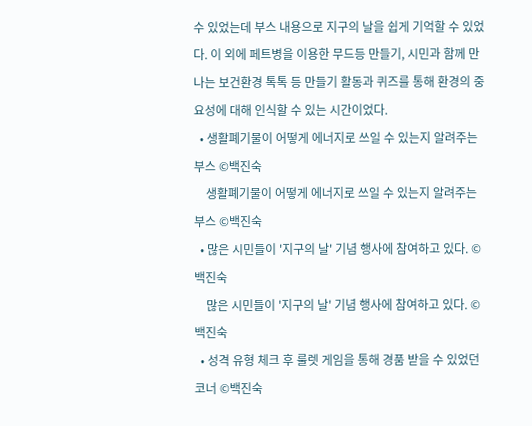수 있었는데 부스 내용으로 지구의 날을 쉽게 기억할 수 있었다. 이 외에 페트병을 이용한 무드등 만들기, 시민과 함께 만나는 보건환경 톡톡 등 만들기 활동과 퀴즈를 통해 환경의 중요성에 대해 인식할 수 있는 시간이었다.
  • 생활폐기물이 어떻게 에너지로 쓰일 수 있는지 알려주는 부스 ©백진숙
    생활폐기물이 어떻게 에너지로 쓰일 수 있는지 알려주는 부스 ©백진숙
  • 많은 시민들이 '지구의 날' 기념 행사에 참여하고 있다. ©백진숙
    많은 시민들이 '지구의 날' 기념 행사에 참여하고 있다. ©백진숙
  • 성격 유형 체크 후 룰렛 게임을 통해 경품 받을 수 있었던 코너 ©백진숙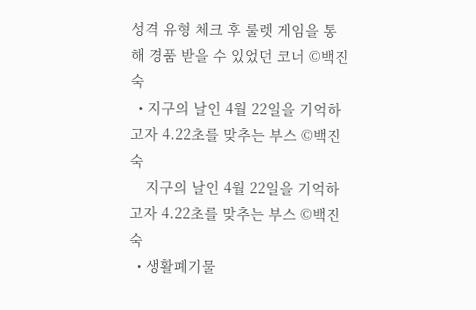성격 유형 체크 후 룰렛 게임을 통해 경품 받을 수 있었던 코너 ©백진숙
  • 지구의 날인 4월 22일을 기억하고자 4.22초를 맞추는 부스 ©백진숙
    지구의 날인 4월 22일을 기억하고자 4.22초를 맞추는 부스 ©백진숙
  • 생활폐기물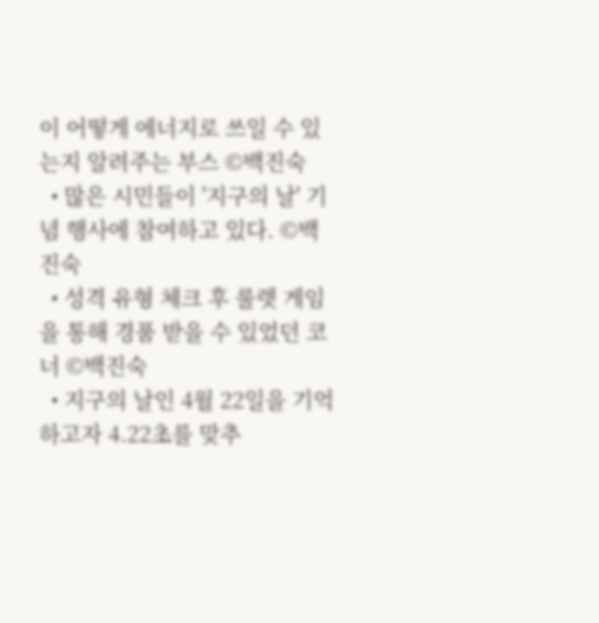이 어떻게 에너지로 쓰일 수 있는지 알려주는 부스 ©백진숙
  • 많은 시민들이 '지구의 날' 기념 행사에 참여하고 있다. ©백진숙
  • 성격 유형 체크 후 룰렛 게임을 통해 경품 받을 수 있었던 코너 ©백진숙
  • 지구의 날인 4월 22일을 기억하고자 4.22초를 맞추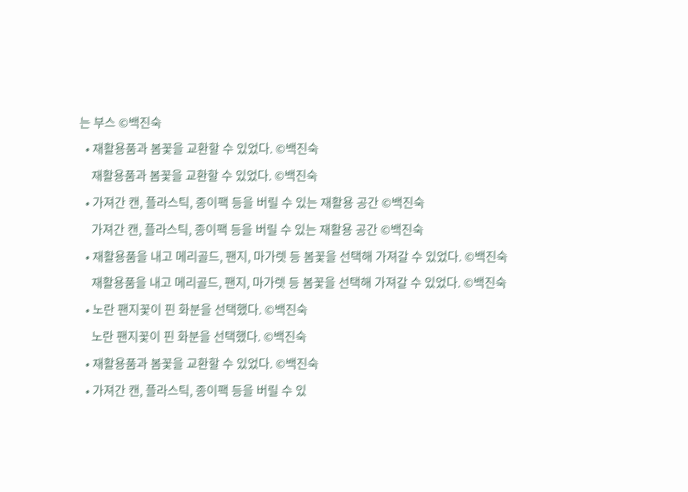는 부스 ©백진숙
  • 재활용품과 봄꽃을 교환할 수 있었다. ©백진숙
    재활용품과 봄꽃을 교환할 수 있었다. ©백진숙
  • 가져간 캔, 플라스틱, 종이팩 등을 버릴 수 있는 재활용 공간 ©백진숙
    가져간 캔, 플라스틱, 종이팩 등을 버릴 수 있는 재활용 공간 ©백진숙
  • 재활용품을 내고 메리골드, 팬지, 마가렛 등 봄꽃을 선택해 가져갈 수 있었다. ©백진숙
    재활용품을 내고 메리골드, 팬지, 마가렛 등 봄꽃을 선택해 가져갈 수 있었다. ©백진숙
  • 노란 팬지꽃이 핀 화분을 선택했다. ©백진숙
    노란 팬지꽃이 핀 화분을 선택했다. ©백진숙
  • 재활용품과 봄꽃을 교환할 수 있었다. ©백진숙
  • 가져간 캔, 플라스틱, 종이팩 등을 버릴 수 있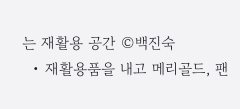는 재활용 공간 ©백진숙
  • 재활용품을 내고 메리골드, 팬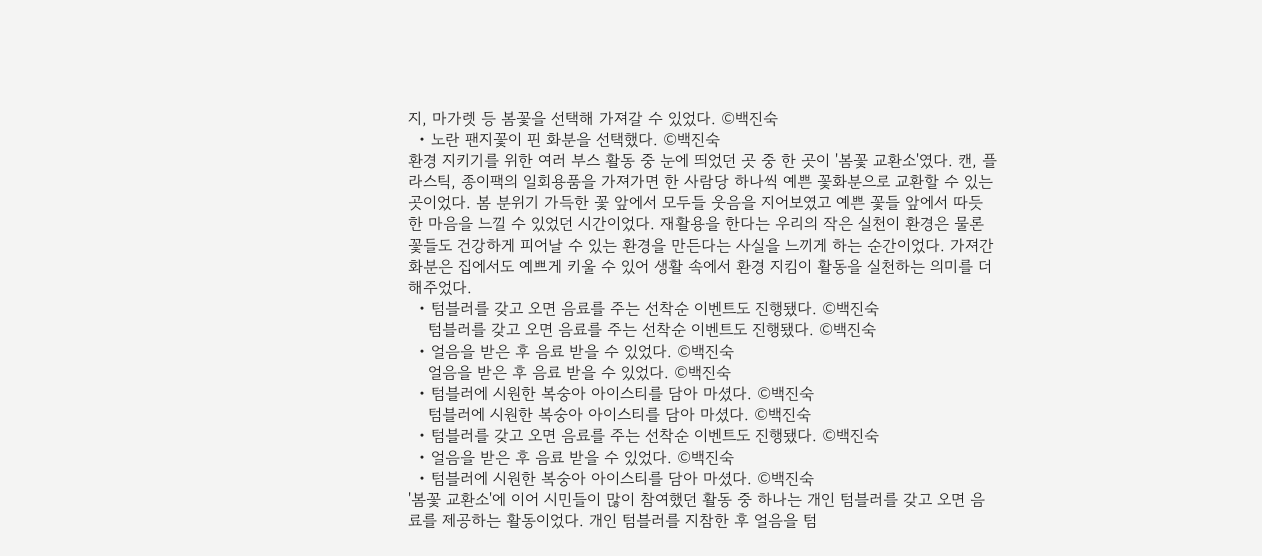지, 마가렛 등 봄꽃을 선택해 가져갈 수 있었다. ©백진숙
  • 노란 팬지꽃이 핀 화분을 선택했다. ©백진숙
환경 지키기를 위한 여러 부스 활동 중 눈에 띄었던 곳 중 한 곳이 '봄꽃 교환소'였다. 캔, 플라스틱, 종이팩의 일회용품을 가져가면 한 사람당 하나씩 예쁜 꽃화분으로 교환할 수 있는 곳이었다. 봄 분위기 가득한 꽃 앞에서 모두들 웃음을 지어보였고 예쁜 꽃들 앞에서 따듯한 마음을 느낄 수 있었던 시간이었다. 재활용을 한다는 우리의 작은 실천이 환경은 물론 꽃들도 건강하게 피어날 수 있는 환경을 만든다는 사실을 느끼게 하는 순간이었다. 가져간 화분은 집에서도 예쁘게 키울 수 있어 생활 속에서 환경 지킴이 활동을 실천하는 의미를 더해주었다.
  • 텀블러를 갖고 오면 음료를 주는 선착순 이벤트도 진행됐다. ©백진숙
    텀블러를 갖고 오면 음료를 주는 선착순 이벤트도 진행됐다. ©백진숙
  • 얼음을 받은 후 음료 받을 수 있었다. ©백진숙
    얼음을 받은 후 음료 받을 수 있었다. ©백진숙
  • 텀블러에 시원한 복숭아 아이스티를 담아 마셨다. ©백진숙
    텀블러에 시원한 복숭아 아이스티를 담아 마셨다. ©백진숙
  • 텀블러를 갖고 오면 음료를 주는 선착순 이벤트도 진행됐다. ©백진숙
  • 얼음을 받은 후 음료 받을 수 있었다. ©백진숙
  • 텀블러에 시원한 복숭아 아이스티를 담아 마셨다. ©백진숙
'봄꽃 교환소'에 이어 시민들이 많이 참여했던 활동 중 하나는 개인 텀블러를 갖고 오면 음료를 제공하는 활동이었다. 개인 텀블러를 지참한 후 얼음을 텀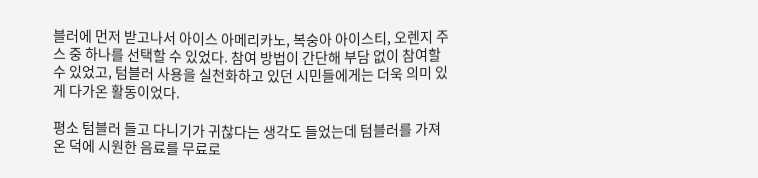블러에 먼저 받고나서 아이스 아메리카노, 복숭아 아이스티, 오렌지 주스 중 하나를 선택할 수 있었다. 참여 방법이 간단해 부담 없이 참여할 수 있었고, 텀블러 사용을 실천화하고 있던 시민들에게는 더욱 의미 있게 다가온 활동이었다.

평소 텀블러 들고 다니기가 귀찮다는 생각도 들었는데 텀블러를 가져온 덕에 시원한 음료를 무료로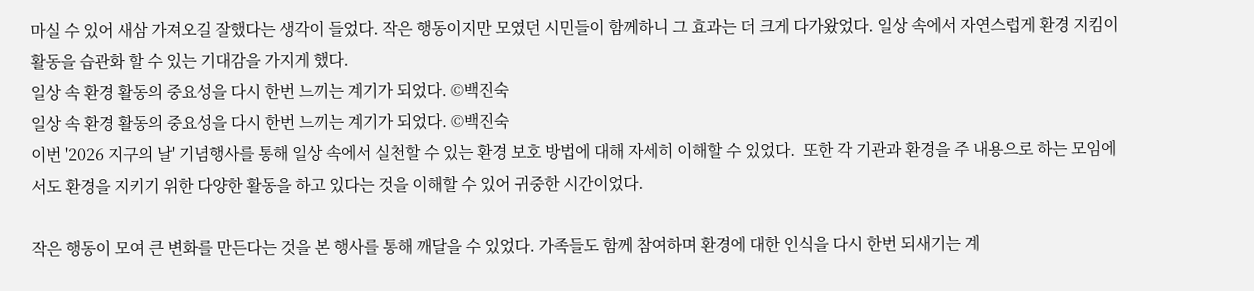마실 수 있어 새삼 가져오길 잘했다는 생각이 들었다. 작은 행동이지만 모였던 시민들이 함께하니 그 효과는 더 크게 다가왔었다. 일상 속에서 자연스럽게 환경 지킴이 활동을 습관화 할 수 있는 기대감을 가지게 했다.
일상 속 환경 활동의 중요성을 다시 한번 느끼는 계기가 되었다. ©백진숙
일상 속 환경 활동의 중요성을 다시 한번 느끼는 계기가 되었다. ©백진숙
이번 '2026 지구의 날' 기념행사를 통해 일상 속에서 실천할 수 있는 환경 보호 방법에 대해 자세히 이해할 수 있었다.  또한 각 기관과 환경을 주 내용으로 하는 모임에서도 환경을 지키기 위한 다양한 활동을 하고 있다는 것을 이해할 수 있어 귀중한 시간이었다.

작은 행동이 모여 큰 변화를 만든다는 것을 본 행사를 통해 깨달을 수 있었다. 가족들도 함께 참여하며 환경에 대한 인식을 다시 한번 되새기는 계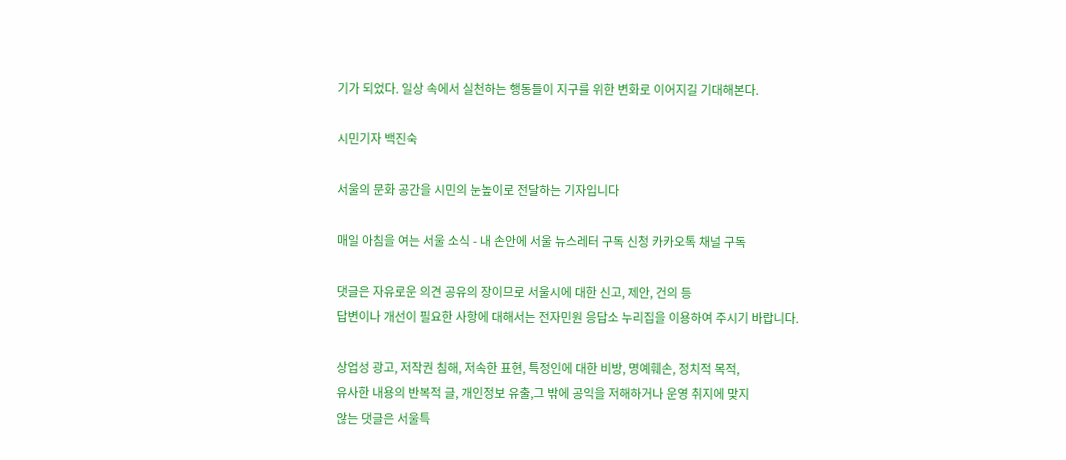기가 되었다. 일상 속에서 실천하는 행동들이 지구를 위한 변화로 이어지길 기대해본다.

시민기자 백진숙

서울의 문화 공간을 시민의 눈높이로 전달하는 기자입니다

매일 아침을 여는 서울 소식 - 내 손안에 서울 뉴스레터 구독 신청 카카오톡 채널 구독

댓글은 자유로운 의견 공유의 장이므로 서울시에 대한 신고, 제안, 건의 등
답변이나 개선이 필요한 사항에 대해서는 전자민원 응답소 누리집을 이용하여 주시기 바랍니다.

상업성 광고, 저작권 침해, 저속한 표현, 특정인에 대한 비방, 명예훼손, 정치적 목적,
유사한 내용의 반복적 글, 개인정보 유출,그 밖에 공익을 저해하거나 운영 취지에 맞지
않는 댓글은 서울특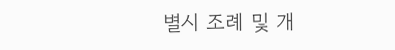별시 조례 및 개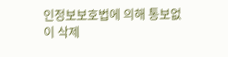인정보보호법에 의해 통보없이 삭제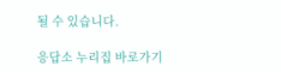될 수 있습니다.

응답소 누리집 바로가기